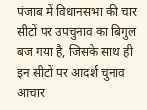पंजाब में विधानसभा की चार सीटों पर उपचुनाव का बिगुल बज गया है, जिसके साथ ही इन सीटों पर आदर्श चुनाव आचार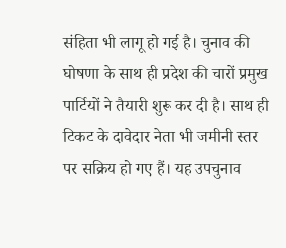संहिता भी लागू हो गई है। चुनाव की घोषणा के साथ ही प्रदेश की चारों प्रमुख पार्टियों ने तैयारी शुरू कर दी है। साथ ही टिकट के दावेदार नेता भी जमीनी स्तर पर सक्रिय हो गए हैं। यह उपचुनाव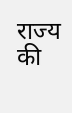राज्य की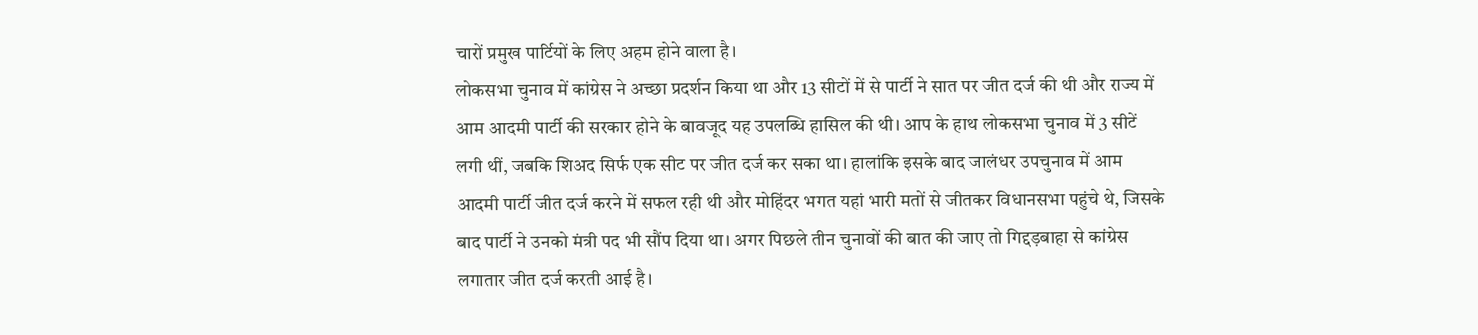चारों प्रमुख पार्टियों के लिए अहम होने वाला है।
लोकसभा चुनाव में कांग्रेस ने अच्छा प्रदर्शन किया था और 13 सीटों में से पार्टी ने सात पर जीत दर्ज की थी और राज्य में आम आदमी पार्टी की सरकार होने के बावजूद यह उपलब्धि हासिल की थी। आप के हाथ लोकसभा चुनाव में 3 सीटें लगी थीं, जबकि शिअद सिर्फ एक सीट पर जीत दर्ज कर सका था। हालांकि इसके बाद जालंधर उपचुनाव में आम आदमी पार्टी जीत दर्ज करने में सफल रही थी और मोहिंदर भगत यहां भारी मतों से जीतकर विधानसभा पहुंचे थे, जिसके बाद पार्टी ने उनको मंत्री पद भी सौंप दिया था। अगर पिछले तीन चुनावों की बात की जाए तो गिद्दड़बाहा से कांग्रेस लगातार जीत दर्ज करती आई है।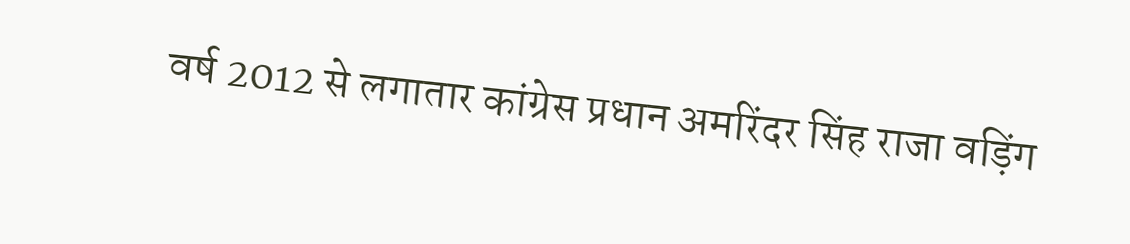वर्ष 2012 से लगातार कांग्रेस प्रधान अमरिंदर सिंह राजा वड़िंग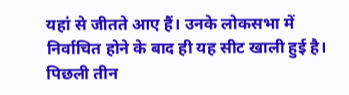यहां से जीतते आए हैं। उनके लोकसभा में निर्वाचित होने के बाद ही यह सीट खाली हुई है। पिछली तीन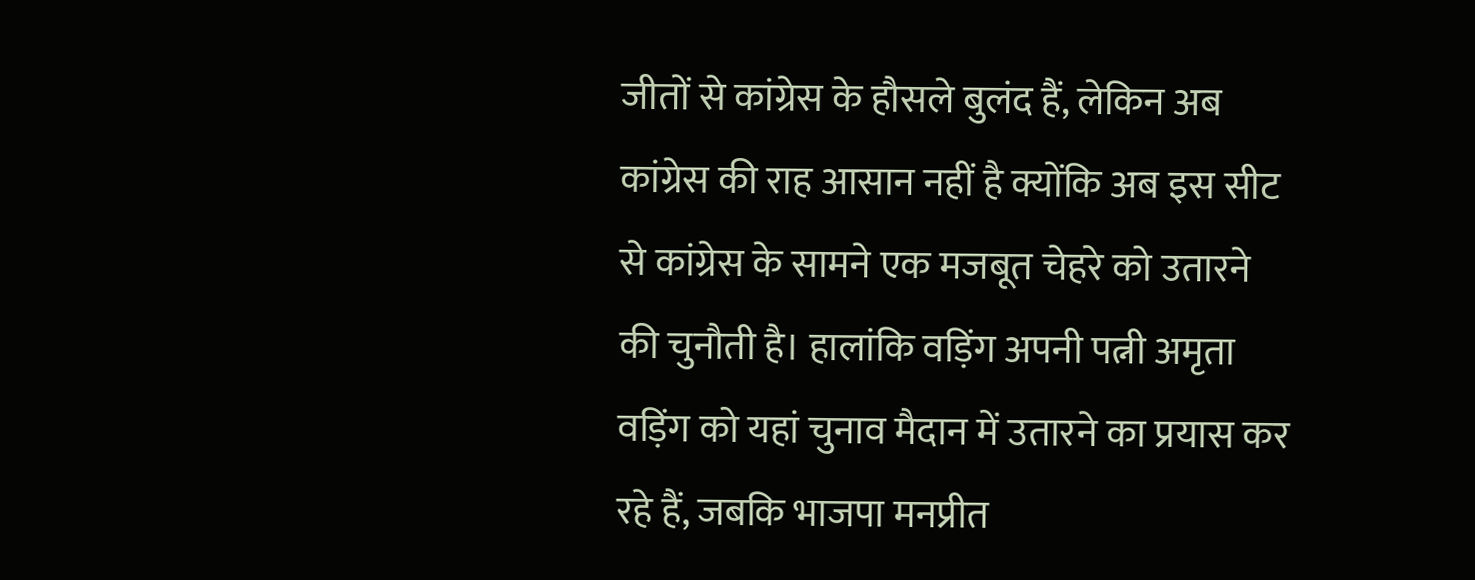जीतों से कांग्रेस के हौसले बुलंद हैं, लेकिन अब कांग्रेस की राह आसान नहीं है क्योंकि अब इस सीट से कांग्रेस के सामने एक मजबूत चेहरे को उतारने की चुनौती है। हालांकि वड़िंग अपनी पत्नी अमृता वड़िंग को यहां चुनाव मैदान में उतारने का प्रयास कर रहे हैं, जबकि भाजपा मनप्रीत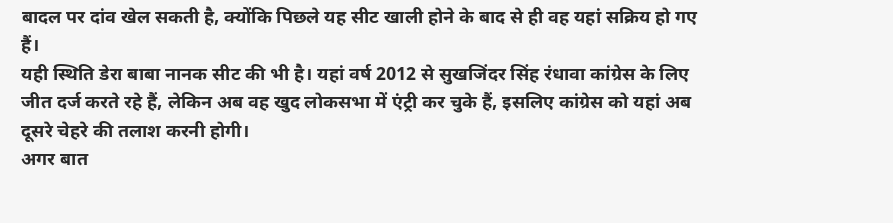बादल पर दांव खेल सकती है, क्योंकि पिछले यह सीट खाली होने के बाद से ही वह यहां सक्रिय हो गए हैं।
यही स्थिति डेरा बाबा नानक सीट की भी है। यहां वर्ष 2012 से सुखजिंदर सिंह रंधावा कांग्रेस के लिए जीत दर्ज करते रहे हैं, लेकिन अब वह खुद लोकसभा में एंट्री कर चुके हैं, इसलिए कांग्रेस को यहां अब दूसरे चेहरे की तलाश करनी होगी।
अगर बात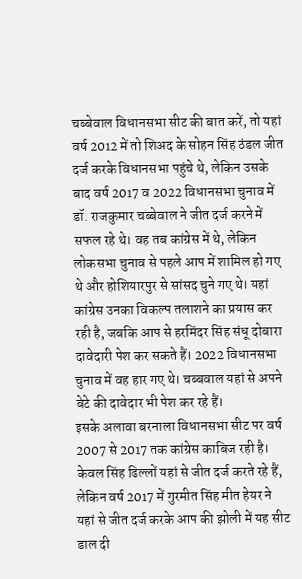चब्बेवाल विधानसभा सीट की बात करें, तो यहां वर्ष 2012 में तो शिअद के सोहन सिंह ठंडल जीत दर्ज करके विधानसभा पहुंचे थे, लेकिन उसके बाद वर्ष 2017 व 2022 विधानसभा चुनाव में डॉ. राजकुमार चब्बेवाल ने जीत दर्ज करने में सफल रहे थे। वह तब कांग्रेस में थे, लेकिन लोकसभा चुनाव से पहले आप में शामिल हो गए थे और होशियारपुर से सांसद चुने गए थे। यहां कांग्रेस उनका विकल्प तलाशने का प्रयास कर रही है, जबकि आप से हरमिंदर सिंह संधू दोबारा दावेदारी पेश कर सकते हैं। 2022 विधानसभा चुनाव में वह हार गए थे। चब्बवाल यहां से अपने बेटे की दावेदार भी पेश कर रहे हैं।
इसके अलावा बरनाला विधानसभा सीट पर वर्ष 2007 से 2017 तक कांग्रेस काबिज रही है। केवल सिंह ढिल्लों यहां से जीत दर्ज करते रहे हैं, लेकिन वर्ष 2017 में गुरमीत सिंह मीत हेयर ने यहां से जीत दर्ज करके आप की झोली में यह सीट डाल दी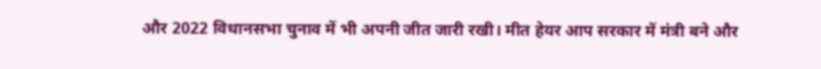और 2022 विधानसभा चुनाव में भी अपनी जीत जारी रखी। मीत हेयर आप सरकार में मंत्री बने और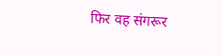फिर वह संगरूर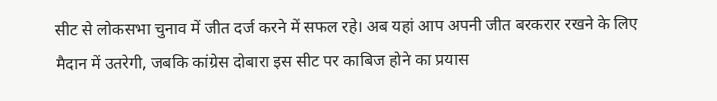सीट से लोकसभा चुनाव में जीत दर्ज करने में सफल रहे। अब यहां आप अपनी जीत बरकरार रखने के लिए मैदान में उतरेगी, जबकि कांग्रेस दोबारा इस सीट पर काबिज होने का प्रयास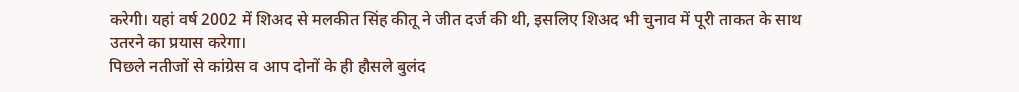करेगी। यहां वर्ष 2002 में शिअद से मलकीत सिंह कीतू ने जीत दर्ज की थी, इसलिए शिअद भी चुनाव में पूरी ताकत के साथ उतरने का प्रयास करेगा।
पिछले नतीजों से कांग्रेस व आप दोनों के ही हौसले बुलंद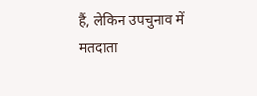हैं, लेकिन उपचुनाव में मतदाता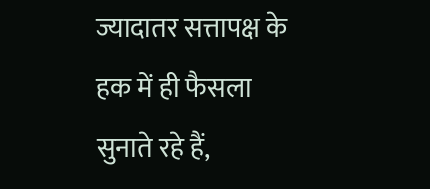ज्यादातर सत्तापक्ष के हक में ही फैसला सुनाते रहे हैं,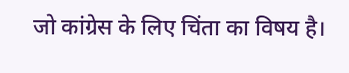जो कांग्रेस के लिए चिंता का विषय है।